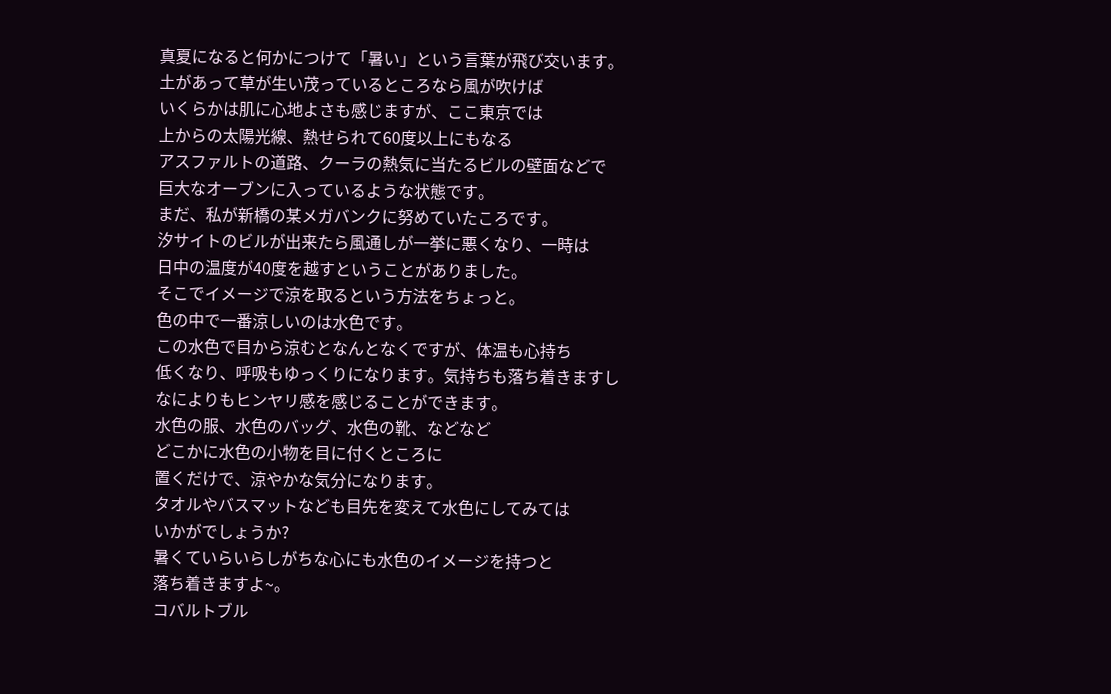真夏になると何かにつけて「暑い」という言葉が飛び交います。
土があって草が生い茂っているところなら風が吹けば
いくらかは肌に心地よさも感じますが、ここ東京では
上からの太陽光線、熱せられて60度以上にもなる
アスファルトの道路、クーラの熱気に当たるビルの壁面などで
巨大なオーブンに入っているような状態です。
まだ、私が新橋の某メガバンクに努めていたころです。
汐サイトのビルが出来たら風通しが一挙に悪くなり、一時は
日中の温度が40度を越すということがありました。
そこでイメージで涼を取るという方法をちょっと。
色の中で一番涼しいのは水色です。
この水色で目から涼むとなんとなくですが、体温も心持ち
低くなり、呼吸もゆっくりになります。気持ちも落ち着きますし
なによりもヒンヤリ感を感じることができます。
水色の服、水色のバッグ、水色の靴、などなど
どこかに水色の小物を目に付くところに
置くだけで、涼やかな気分になります。
タオルやバスマットなども目先を変えて水色にしてみては
いかがでしょうか?
暑くていらいらしがちな心にも水色のイメージを持つと
落ち着きますよ~。
コバルトブル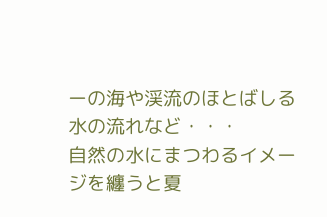ーの海や渓流のほとばしる水の流れなど・・・
自然の水にまつわるイメージを纏うと夏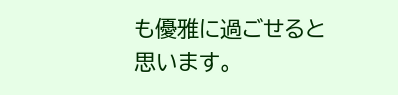も優雅に過ごせると
思います。